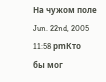На чужом поле
Jun. 22nd, 2005 11:58 pmКто бы мог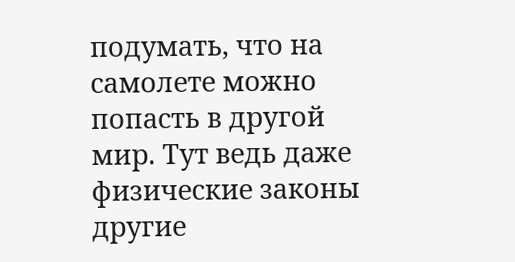подумать, что на самолете можно попасть в другой мир. Тут ведь даже физические законы другие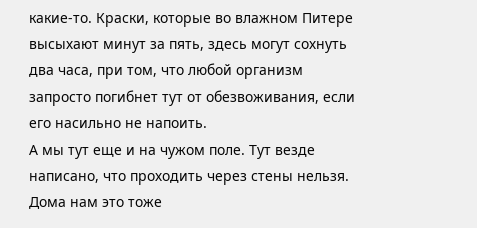какие-то. Краски, которые во влажном Питере высыхают минут за пять, здесь могут сохнуть два часа, при том, что любой организм запросто погибнет тут от обезвоживания, если его насильно не напоить.
А мы тут еще и на чужом поле. Тут везде написано, что проходить через стены нельзя. Дома нам это тоже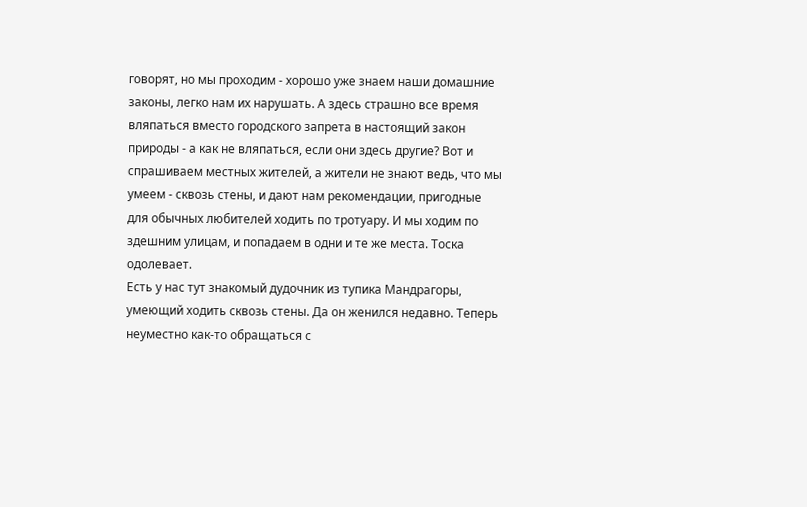говорят, но мы проходим - хорошо уже знаем наши домашние законы, легко нам их нарушать. А здесь страшно все время вляпаться вместо городского запрета в настоящий закон природы - а как не вляпаться, если они здесь другие? Вот и спрашиваем местных жителей, а жители не знают ведь, что мы умеем - сквозь стены, и дают нам рекомендации, пригодные для обычных любителей ходить по тротуару. И мы ходим по здешним улицам, и попадаем в одни и те же места. Тоска одолевает.
Есть у нас тут знакомый дудочник из тупика Мандрагоры, умеющий ходить сквозь стены. Да он женился недавно. Теперь неуместно как-то обращаться с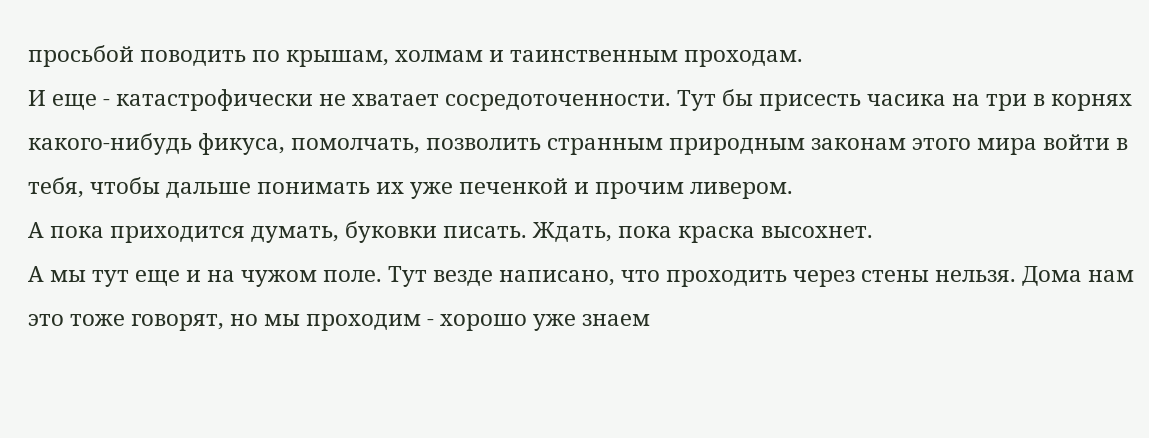просьбой поводить по крышам, холмам и таинственным проходам.
И еще - катастрофически не хватает сосредоточенности. Тут бы присесть часика на три в корнях какого-нибудь фикуса, помолчать, позволить странным природным законам этого мира войти в тебя, чтобы дальше понимать их уже печенкой и прочим ливером.
А пока приходится думать, буковки писать. Ждать, пока краска высохнет.
А мы тут еще и на чужом поле. Тут везде написано, что проходить через стены нельзя. Дома нам это тоже говорят, но мы проходим - хорошо уже знаем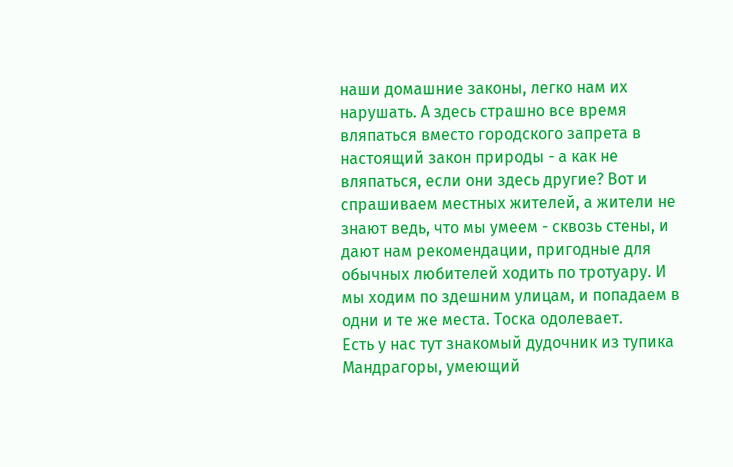наши домашние законы, легко нам их нарушать. А здесь страшно все время вляпаться вместо городского запрета в настоящий закон природы - а как не вляпаться, если они здесь другие? Вот и спрашиваем местных жителей, а жители не знают ведь, что мы умеем - сквозь стены, и дают нам рекомендации, пригодные для обычных любителей ходить по тротуару. И мы ходим по здешним улицам, и попадаем в одни и те же места. Тоска одолевает.
Есть у нас тут знакомый дудочник из тупика Мандрагоры, умеющий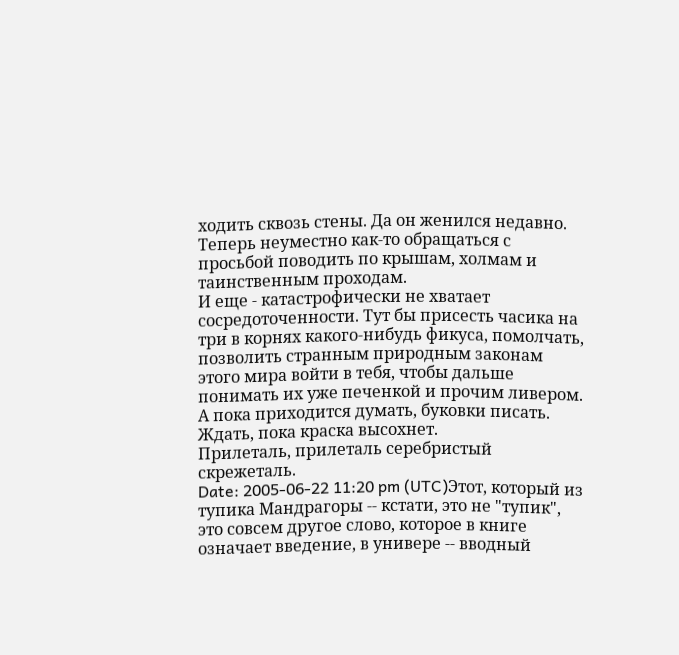ходить сквозь стены. Да он женился недавно. Теперь неуместно как-то обращаться с просьбой поводить по крышам, холмам и таинственным проходам.
И еще - катастрофически не хватает сосредоточенности. Тут бы присесть часика на три в корнях какого-нибудь фикуса, помолчать, позволить странным природным законам этого мира войти в тебя, чтобы дальше понимать их уже печенкой и прочим ливером.
А пока приходится думать, буковки писать. Ждать, пока краска высохнет.
Прилеталь, прилеталь серебристый скрежеталь.
Date: 2005-06-22 11:20 pm (UTC)Этот, который из тупика Мандрагоры -- кстати, это не "тупик", это совсем другое слово, которое в книге означает введение, в универе -- вводный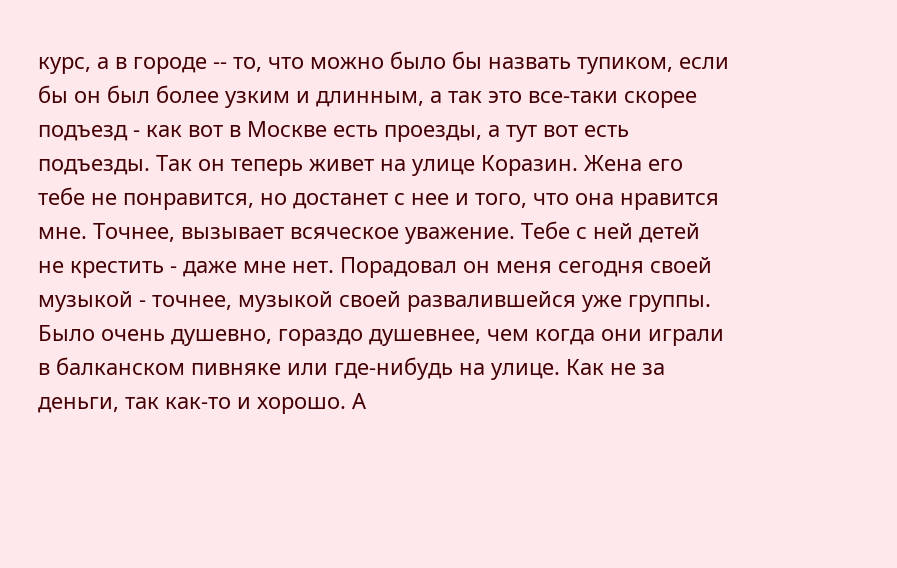курс, а в городе -- то, что можно было бы назвать тупиком, если бы он был более узким и длинным, а так это все-таки скорее подъезд - как вот в Москве есть проезды, а тут вот есть подъезды. Так он теперь живет на улице Коразин. Жена его тебе не понравится, но достанет с нее и того, что она нравится мне. Точнее, вызывает всяческое уважение. Тебе с ней детей не крестить - даже мне нет. Порадовал он меня сегодня своей музыкой - точнее, музыкой своей развалившейся уже группы. Было очень душевно, гораздо душевнее, чем когда они играли в балканском пивняке или где-нибудь на улице. Как не за деньги, так как-то и хорошо. А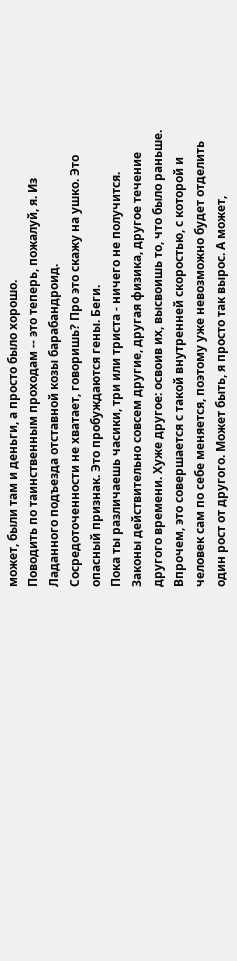может, были там и деньги, а просто было хорошо.
Поводить по таинственным проходам -- это теперь, пожалуй, я. Из Ладанного подъезда отставной козы барабандроид.
Сосредоточенности не хватает, говоришь? Про это скажу на ушко. Это опасный признак. Это пробуждаются гены. Беги.
Пока ты различаешь часики, три или триста - ничего не получится. Законы действительно совсем другие, другая физика, другое течение другого времени. Хуже другое: освоив их, высвоишь то, что было раньше. Впрочем, это совершается с такой внутренней скоростью, с которой и человек сам по себе меняется, поэтому уже невозможно будет отделить один рост от другого. Может быть, я просто так вырос. А может,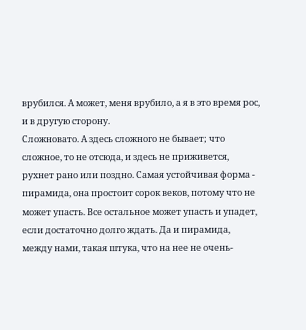врубился. А может, меня врубило, а я в это время рос, и в другую сторону.
Сложновато. А здесь сложного не бывает; что сложное, то не отсюда, и здесь не приживется, рухнет рано или поздно. Самая устойчивая форма - пирамида, она простоит сорок веков, потому что не может упасть. Все остальное может упасть и упадет, если достаточно долго ждать. Да и пирамида, между нами, такая штука, что на нее не очень-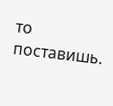то поставишь.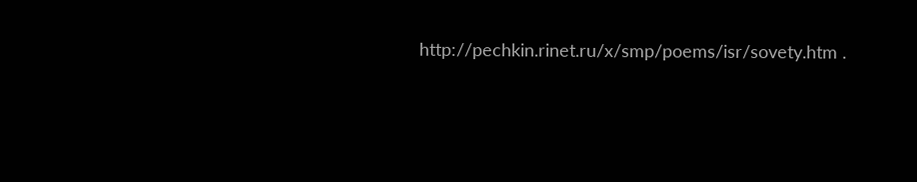http://pechkin.rinet.ru/x/smp/poems/isr/sovety.htm .